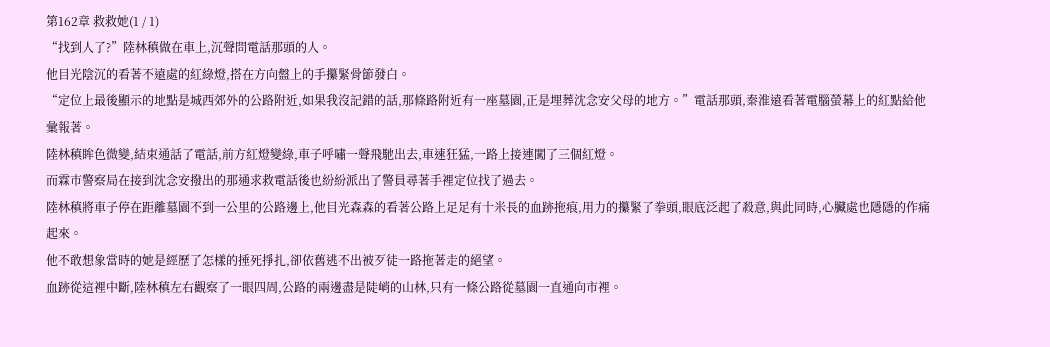第162章 救救她(1 / 1)
“找到人了?”陸林稹做在車上,沉聲問電話那頭的人。
他目光陰沉的看著不遠處的紅綠燈,搭在方向盤上的手攥緊骨節發白。
“定位上最後顯示的地點是城西郊外的公路附近,如果我沒記錯的話,那條路附近有一座墓園,正是埋葬沈念安父母的地方。”電話那頭,秦淮遠看著電腦螢幕上的紅點給他彙報著。
陸林稹眸色微變,結束通話了電話,前方紅燈變綠,車子呼嘯一聲飛馳出去,車速狂猛,一路上接連闖了三個紅燈。
而霖市警察局在接到沈念安撥出的那通求救電話後也紛紛派出了警員尋著手裡定位找了過去。
陸林稹將車子停在距離墓園不到一公里的公路邊上,他目光森森的看著公路上足足有十米長的血跡拖痕,用力的攥緊了拳頭,眼底泛起了殺意,與此同時,心臟處也隱隱的作痛起來。
他不敢想象當時的她是經歷了怎樣的捶死掙扎,卻依舊逃不出被歹徒一路拖著走的絕望。
血跡從這裡中斷,陸林稹左右觀察了一眼四周,公路的兩邊盡是陡峭的山林,只有一條公路從墓園一直通向市裡。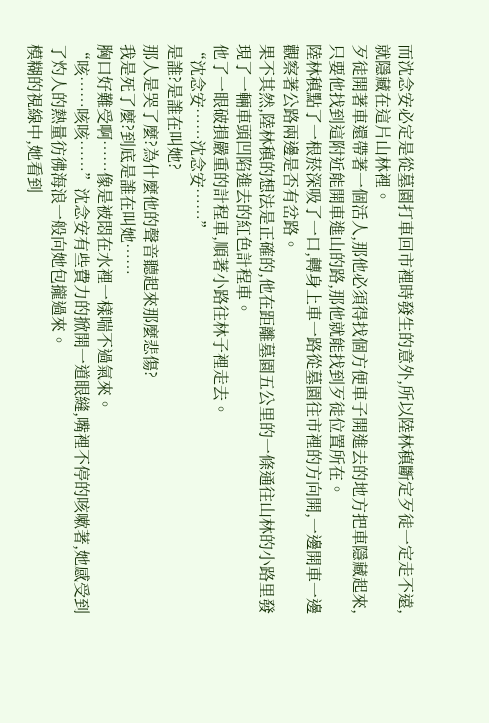而沈念安必定是從墓園打車回市裡時發生的意外,所以陸林稹斷定歹徒一定走不遠,就隱藏在這片山林裡。
歹徒開著車還帶著一個活人,那他必須得找個方便車子開進去的地方把車隱藏起來,只要他找到這附近能開車進山的路,那他就能找到歹徒位置所在。
陸林稹點了一根菸深吸了一口,轉身上車一路從墓園往市裡的方向開,一邊開車一邊觀察著公路兩邊是否有岔路。
果不其然,陸林稹的想法是正確的,他在距離墓園五公里的一條通往山林的小路里發現了一輛車頭凹陷進去的紅色計程車。
他了一眼破損嚴重的計程車,順著小路往林子裡走去。
“沈念安……沈念安……”
是誰?是誰在叫她?
那人是哭了麼?為什麼他的聲音聽起來那麼悲傷?
我是死了麼?到底是誰在叫她……
胸口好難受啊……像是被悶在水裡一樣喘不過氣來。
“咳……咳咳……”沈念安有些費力的掀開一道眼縫,嘴裡不停的咳嗽著,她感受到了灼人的熱量彷彿海浪一般向她包攏過來。
模糊的視線中,她看到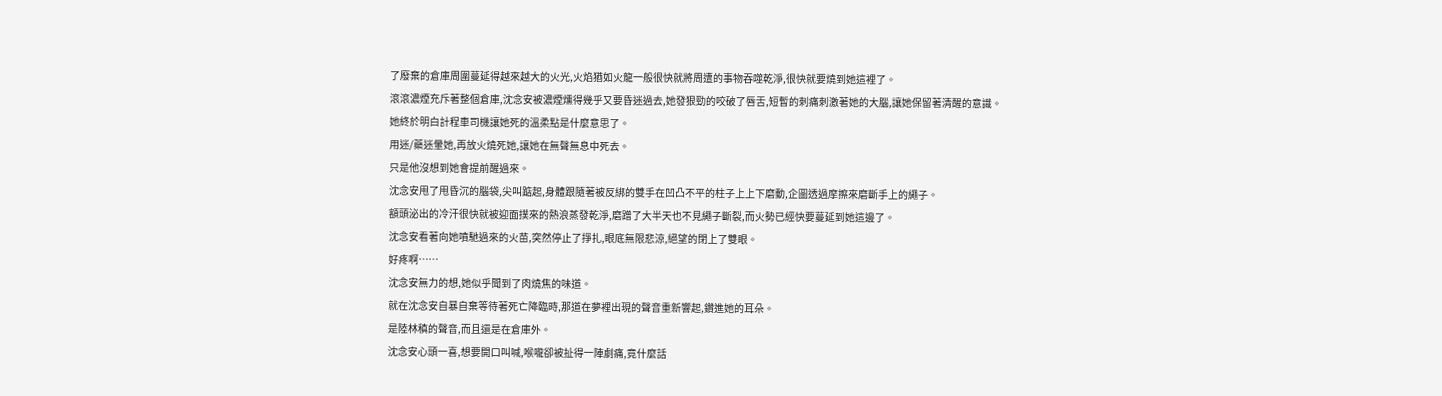了廢棄的倉庫周圍蔓延得越來越大的火光,火焰猶如火龍一般很快就將周遭的事物吞噬乾淨,很快就要燒到她這裡了。
滾滾濃煙充斥著整個倉庫,沈念安被濃煙燻得幾乎又要昏迷過去,她發狠勁的咬破了唇舌,短暫的刺痛刺激著她的大腦,讓她保留著清醒的意識。
她終於明白計程車司機讓她死的溫柔點是什麼意思了。
用迷/藥迷暈她,再放火燒死她,讓她在無聲無息中死去。
只是他沒想到她會提前醒過來。
沈念安甩了甩昏沉的腦袋,尖叫踮起,身體跟隨著被反綁的雙手在凹凸不平的柱子上上下磨動,企圖透過摩擦來磨斷手上的繩子。
額頭泌出的冷汗很快就被迎面撲來的熱浪蒸發乾淨,磨蹭了大半天也不見繩子斷裂,而火勢已經快要蔓延到她這邊了。
沈念安看著向她噴馳過來的火苗,突然停止了掙扎,眼底無限悲涼,絕望的閉上了雙眼。
好疼啊……
沈念安無力的想,她似乎聞到了肉燒焦的味道。
就在沈念安自暴自棄等待著死亡降臨時,那道在夢裡出現的聲音重新響起,鑽進她的耳朵。
是陸林稹的聲音,而且還是在倉庫外。
沈念安心頭一喜,想要開口叫喊,喉嚨卻被扯得一陣劇痛,竟什麼話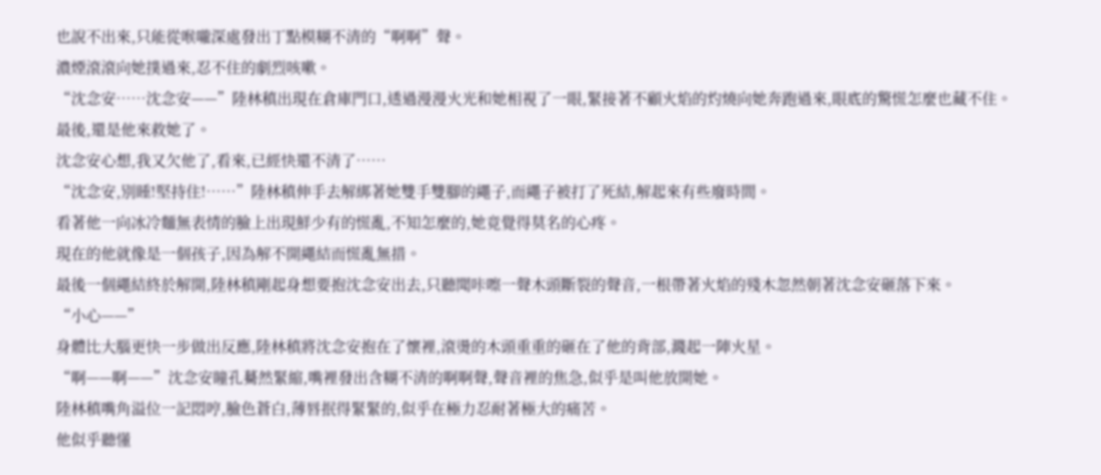也說不出來,只能從喉嚨深處發出丁點模糊不清的“啊啊”聲。
濃煙滾滾向她撲過來,忍不住的劇烈咳嗽。
“沈念安……沈念安——”陸林稹出現在倉庫門口,透過漫漫火光和她相視了一眼,緊接著不顧火焰的灼燒向她奔跑過來,眼底的驚慌怎麼也藏不住。
最後,還是他來救她了。
沈念安心想,我又欠他了,看來,已經快還不清了……
“沈念安,別睡!堅持住!……”陸林稹伸手去解綁著她雙手雙腳的繩子,而繩子被打了死結,解起來有些廢時間。
看著他一向冰冷麵無表情的臉上出現鮮少有的慌亂,不知怎麼的,她竟覺得莫名的心疼。
現在的他就像是一個孩子,因為解不開繩結而慌亂無措。
最後一個繩結終於解開,陸林稹剛起身想要抱沈念安出去,只聽聞咔嚓一聲木頭斷裂的聲音,一根帶著火焰的殘木忽然朝著沈念安砸落下來。
“小心——”
身體比大腦更快一步做出反應,陸林稹將沈念安抱在了懷裡,滾燙的木頭重重的砸在了他的背部,濺起一陣火星。
“啊——啊——”沈念安瞳孔驀然緊縮,嘴裡發出含糊不清的啊啊聲,聲音裡的焦急,似乎是叫他放開她。
陸林稹嘴角溢位一記悶哼,臉色蒼白,薄唇抿得緊緊的,似乎在極力忍耐著極大的痛苦。
他似乎聽懂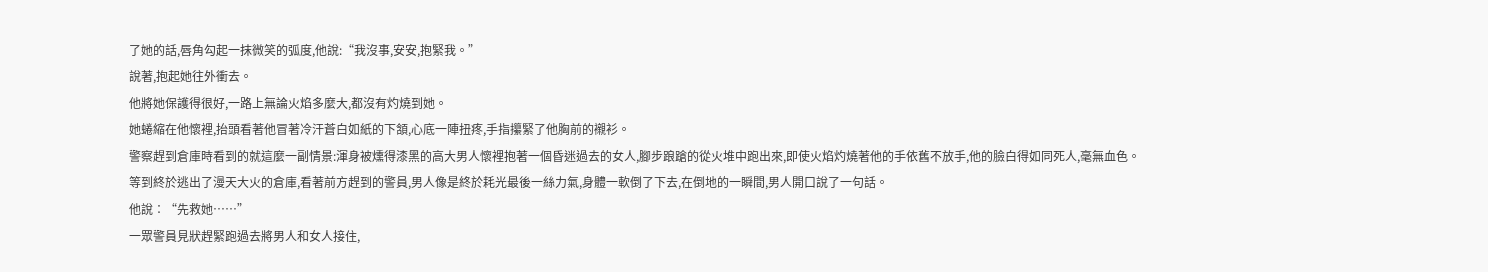了她的話,唇角勾起一抹微笑的弧度,他說:“我沒事,安安,抱緊我。”
說著,抱起她往外衝去。
他將她保護得很好,一路上無論火焰多麼大,都沒有灼燒到她。
她蜷縮在他懷裡,抬頭看著他冒著冷汗蒼白如紙的下頷,心底一陣扭疼,手指攥緊了他胸前的襯衫。
警察趕到倉庫時看到的就這麼一副情景:渾身被燻得漆黑的高大男人懷裡抱著一個昏迷過去的女人,腳步踉蹌的從火堆中跑出來,即使火焰灼燒著他的手依舊不放手,他的臉白得如同死人,毫無血色。
等到終於逃出了漫天大火的倉庫,看著前方趕到的警員,男人像是終於耗光最後一絲力氣,身體一軟倒了下去,在倒地的一瞬間,男人開口說了一句話。
他說∶“先救她……”
一眾警員見狀趕緊跑過去將男人和女人接住,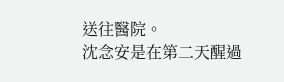送往醫院。
沈念安是在第二天醒過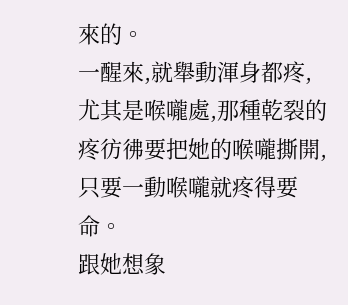來的。
一醒來,就舉動渾身都疼,尤其是喉嚨處,那種乾裂的疼彷彿要把她的喉嚨撕開,只要一動喉嚨就疼得要命。
跟她想象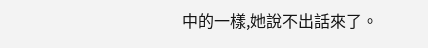中的一樣,她說不出話來了。